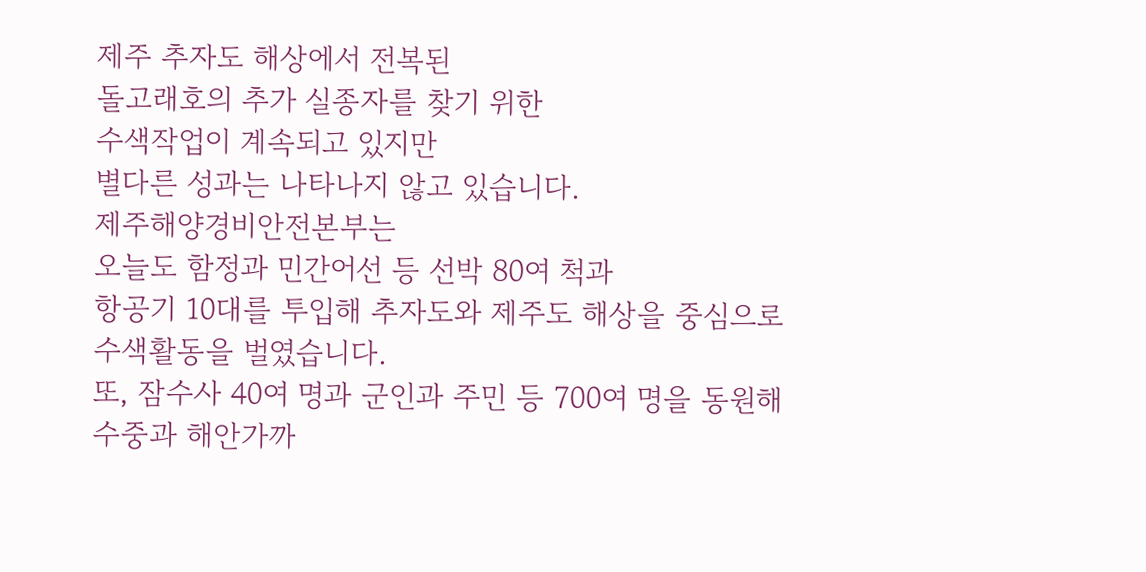제주 추자도 해상에서 전복된
돌고래호의 추가 실종자를 찾기 위한
수색작업이 계속되고 있지만
별다른 성과는 나타나지 않고 있습니다.
제주해양경비안전본부는
오늘도 함정과 민간어선 등 선박 80여 척과
항공기 10대를 투입해 추자도와 제주도 해상을 중심으로
수색활동을 벌였습니다.
또, 잠수사 40여 명과 군인과 주민 등 700여 명을 동원해
수중과 해안가까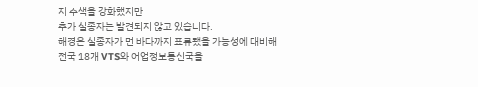지 수색을 강화했지만
추가 실종자는 발견되지 않고 있습니다.
해경은 실종자가 먼 바다까지 표류됐을 가능성에 대비해
전국 18개 VTS와 어업정보통신국을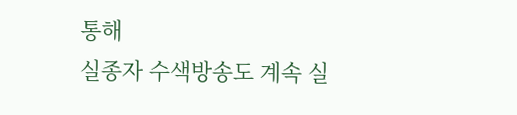통해
실종자 수색방송도 계속 실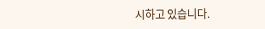시하고 있습니다.